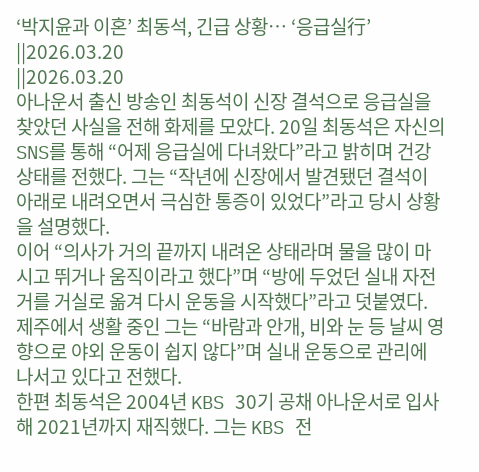‘박지윤과 이혼’ 최동석, 긴급 상황… ‘응급실行’
||2026.03.20
||2026.03.20
아나운서 출신 방송인 최동석이 신장 결석으로 응급실을 찾았던 사실을 전해 화제를 모았다. 20일 최동석은 자신의 SNS를 통해 “어제 응급실에 다녀왔다”라고 밝히며 건강 상태를 전했다. 그는 “작년에 신장에서 발견됐던 결석이 아래로 내려오면서 극심한 통증이 있었다”라고 당시 상황을 설명했다.
이어 “의사가 거의 끝까지 내려온 상태라며 물을 많이 마시고 뛰거나 움직이라고 했다”며 “방에 두었던 실내 자전거를 거실로 옮겨 다시 운동을 시작했다”라고 덧붙였다. 제주에서 생활 중인 그는 “바람과 안개, 비와 눈 등 날씨 영향으로 야외 운동이 쉽지 않다”며 실내 운동으로 관리에 나서고 있다고 전했다.
한편 최동석은 2004년 KBS 30기 공채 아나운서로 입사해 2021년까지 재직했다. 그는 KBS 전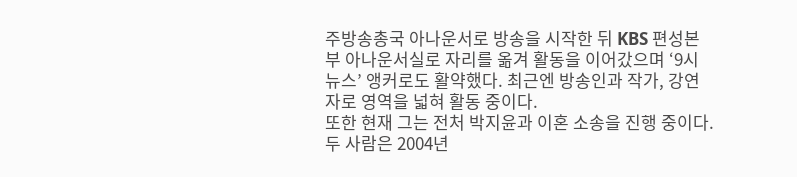주방송총국 아나운서로 방송을 시작한 뒤 KBS 편성본부 아나운서실로 자리를 옮겨 활동을 이어갔으며 ‘9시 뉴스’ 앵커로도 활약했다. 최근엔 방송인과 작가, 강연자로 영역을 넓혀 활동 중이다.
또한 현재 그는 전처 박지윤과 이혼 소송을 진행 중이다. 두 사람은 2004년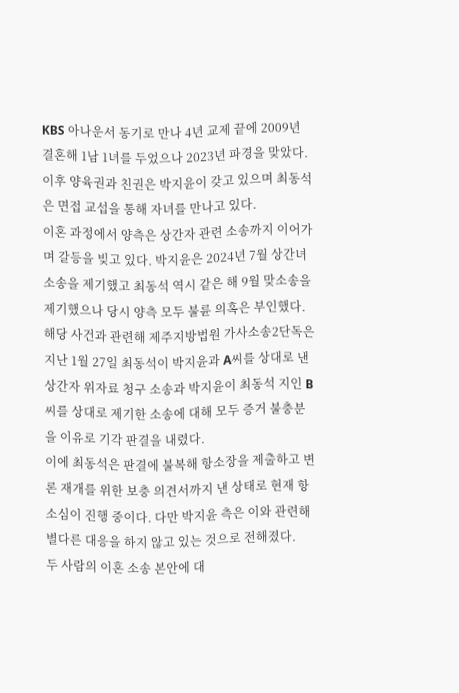KBS 아나운서 동기로 만나 4년 교제 끝에 2009년 결혼해 1남 1녀를 두었으나 2023년 파경을 맞았다. 이후 양육권과 친권은 박지윤이 갖고 있으며 최동석은 면접 교섭을 통해 자녀를 만나고 있다.
이혼 과정에서 양측은 상간자 관련 소송까지 이어가며 갈등을 빚고 있다. 박지윤은 2024년 7월 상간녀 소송을 제기했고 최동석 역시 같은 해 9월 맞소송을 제기했으나 당시 양측 모두 불륜 의혹은 부인했다. 해당 사건과 관련해 제주지방법원 가사소송2단독은 지난 1월 27일 최동석이 박지윤과 A씨를 상대로 낸 상간자 위자료 청구 소송과 박지윤이 최동석 지인 B씨를 상대로 제기한 소송에 대해 모두 증거 불충분을 이유로 기각 판결을 내렸다.
이에 최동석은 판결에 불복해 항소장을 제출하고 변론 재개를 위한 보충 의견서까지 낸 상태로 현재 항소심이 진행 중이다. 다만 박지윤 측은 이와 관련해 별다른 대응을 하지 않고 있는 것으로 전해졌다.
두 사람의 이혼 소송 본안에 대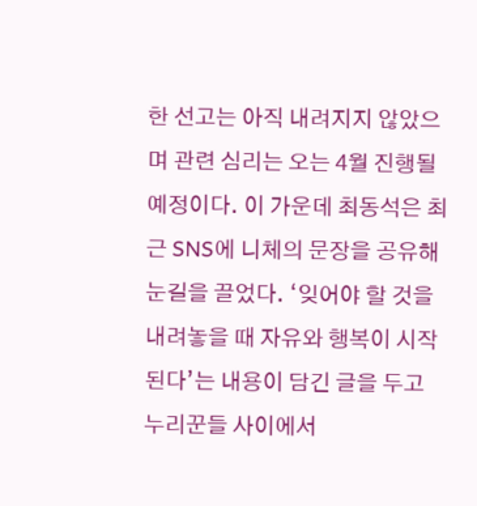한 선고는 아직 내려지지 않았으며 관련 심리는 오는 4월 진행될 예정이다. 이 가운데 최동석은 최근 SNS에 니체의 문장을 공유해 눈길을 끌었다. ‘잊어야 할 것을 내려놓을 때 자유와 행복이 시작된다’는 내용이 담긴 글을 두고 누리꾼들 사이에서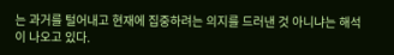는 과거를 털어내고 현재에 집중하려는 의지를 드러낸 것 아니냐는 해석이 나오고 있다.